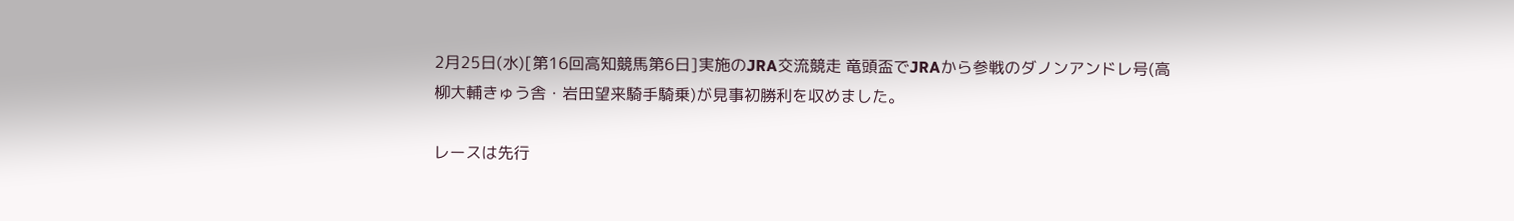2月25日(水)[第16回高知競馬第6日]実施のJRA交流競走 竜頭盃でJRAから参戦のダノンアンドレ号(高柳大輔きゅう舎・岩田望来騎手騎乗)が見事初勝利を収めました。

レースは先行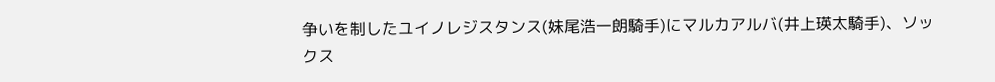争いを制したユイノレジスタンス(妹尾浩一朗騎手)にマルカアルバ(井上瑛太騎手)、ソックス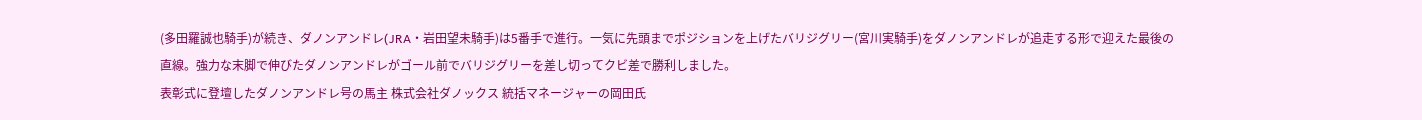(多田羅誠也騎手)が続き、ダノンアンドレ(JRA・岩田望未騎手)は5番手で進行。一気に先頭までポジションを上げたバリジグリー(宮川実騎手)をダノンアンドレが追走する形で迎えた最後の直線。強力な末脚で伸びたダノンアンドレがゴール前でバリジグリーを差し切ってクビ差で勝利しました。
表彰式に登壇したダノンアンドレ号の馬主 株式会社ダノックス 統括マネージャーの岡田氏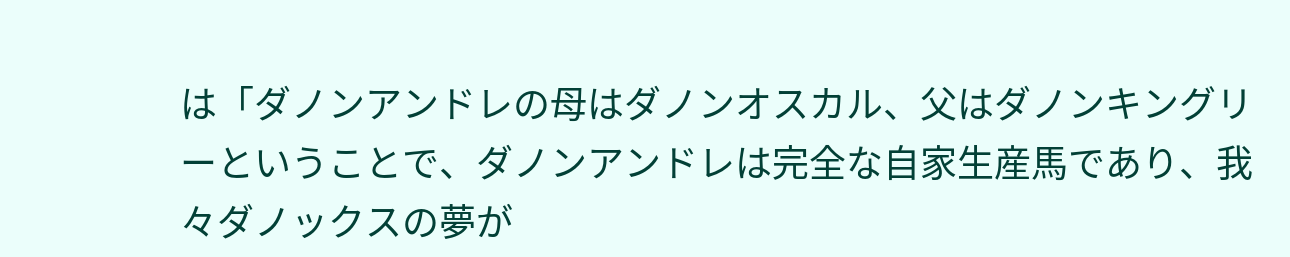は「ダノンアンドレの母はダノンオスカル、父はダノンキングリーということで、ダノンアンドレは完全な自家生産馬であり、我々ダノックスの夢が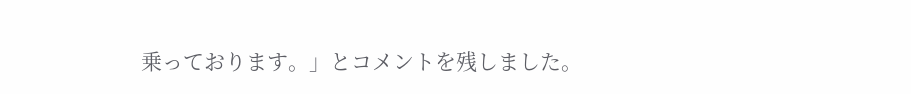乗っております。」とコメントを残しました。